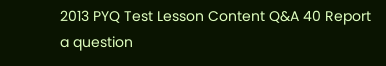2013 PYQ Test Lesson Content Q&A 40 Report a question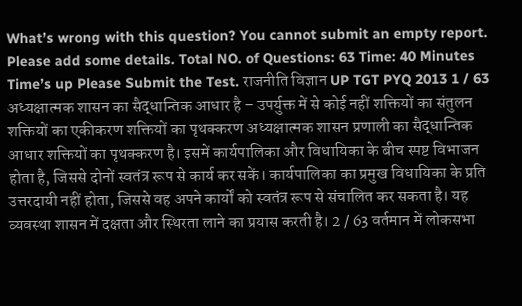What’s wrong with this question? You cannot submit an empty report. Please add some details. Total NO. of Questions: 63 Time: 40 Minutes Time’s up Please Submit the Test. राजनीति विज्ञान UP TGT PYQ 2013 1 / 63 अध्यक्षात्मक शासन का सैद्धान्तिक आधार है – उपर्युक्त में से कोई नहीं शक्तियों का संतुलन शक्तियों का एकीकरण शक्तियों का पृथक्करण अध्यक्षात्मक शासन प्रणाली का सैद्धान्तिक आधार शक्तियों का पृथक्करण है। इसमें कार्यपालिका और विधायिका के बीच स्पष्ट विभाजन होता है, जिससे दोनों स्वतंत्र रूप से कार्य कर सकें। कार्यपालिका का प्रमुख विधायिका के प्रति उत्तरदायी नहीं होता, जिससे वह अपने कार्यों को स्वतंत्र रूप से संचालित कर सकता है। यह व्यवस्था शासन में दक्षता और स्थिरता लाने का प्रयास करती है। 2 / 63 वर्तमान में लोकसभा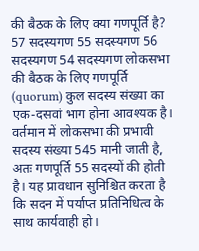की बैठक के लिए क्या गणपूर्ति है? 57 सदस्यगण 55 सदस्यगण 56 सदस्यगण 54 सदस्यगण लोकसभा की बैठक के लिए गणपूर्ति (quorum) कुल सदस्य संख्या का एक-दसवां भाग होना आवश्यक है। वर्तमान में लोकसभा की प्रभावी सदस्य संख्या 545 मानी जाती है, अतः गणपूर्ति 55 सदस्यों की होती है। यह प्रावधान सुनिश्चित करता है कि सदन में पर्याप्त प्रतिनिधित्व के साथ कार्यवाही हो।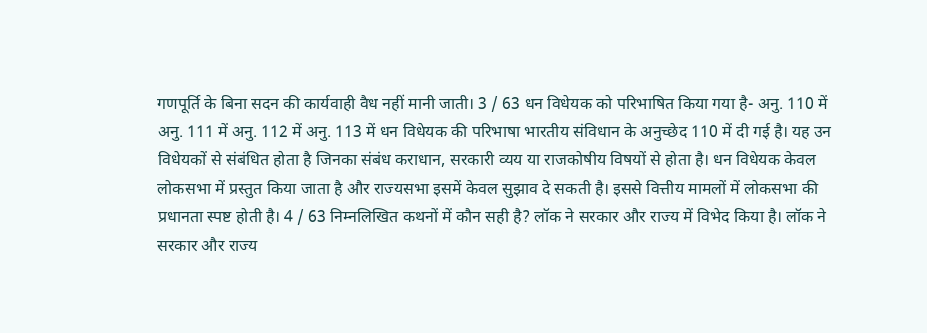गणपूर्ति के बिना सदन की कार्यवाही वैध नहीं मानी जाती। 3 / 63 धन विधेयक को परिभाषित किया गया है- अनु. 110 में अनु. 111 में अनु. 112 में अनु. 113 में धन विधेयक की परिभाषा भारतीय संविधान के अनुच्छेद 110 में दी गई है। यह उन विधेयकों से संबंधित होता है जिनका संबंध कराधान, सरकारी व्यय या राजकोषीय विषयों से होता है। धन विधेयक केवल लोकसभा में प्रस्तुत किया जाता है और राज्यसभा इसमें केवल सुझाव दे सकती है। इससे वित्तीय मामलों में लोकसभा की प्रधानता स्पष्ट होती है। 4 / 63 निम्नलिखित कथनों में कौन सही है? लॉक ने सरकार और राज्य में विभेद किया है। लॉक ने सरकार और राज्य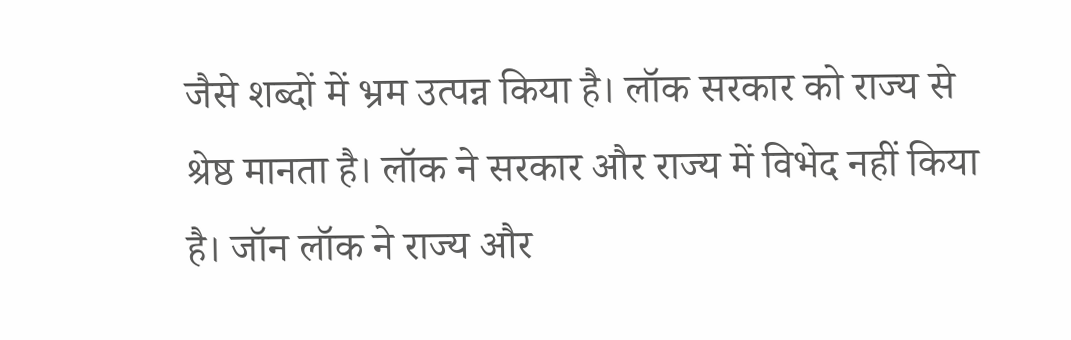जैसे शब्दों में भ्रम उत्पन्न किया है। लॉक सरकार को राज्य से श्रेष्ठ मानता है। लॉक ने सरकार और राज्य में विभेद नहीं किया है। जॉन लॉक ने राज्य और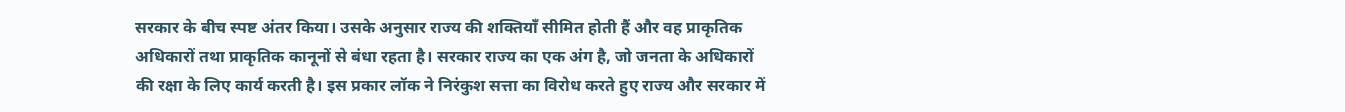सरकार के बीच स्पष्ट अंतर किया। उसके अनुसार राज्य की शक्तियाँ सीमित होती हैं और वह प्राकृतिक अधिकारों तथा प्राकृतिक कानूनों से बंधा रहता है। सरकार राज्य का एक अंग है, जो जनता के अधिकारों की रक्षा के लिए कार्य करती है। इस प्रकार लॉक ने निरंकुश सत्ता का विरोध करते हुए राज्य और सरकार में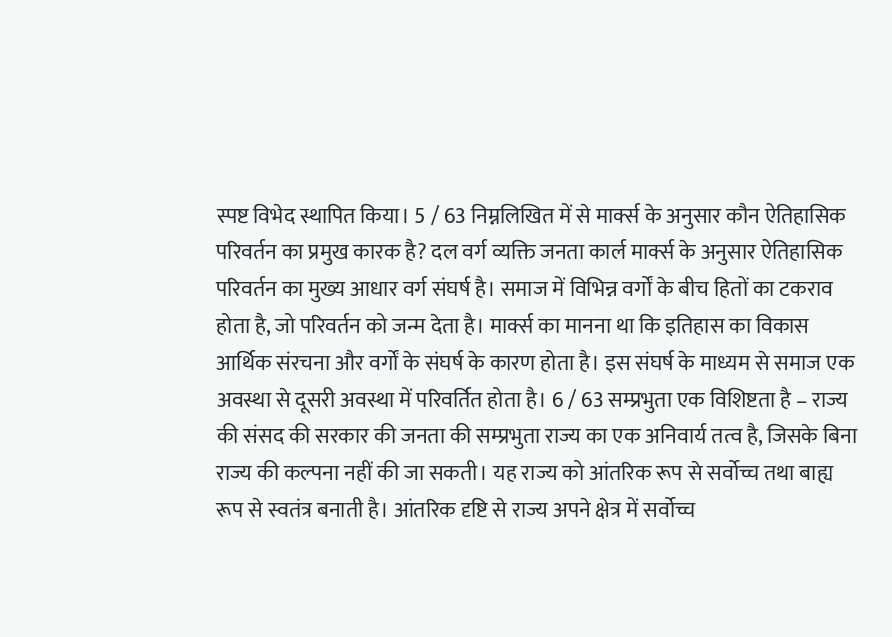स्पष्ट विभेद स्थापित किया। 5 / 63 निम्नलिखित में से मार्क्स के अनुसार कौन ऐतिहासिक परिवर्तन का प्रमुख कारक है? दल वर्ग व्यक्ति जनता कार्ल मार्क्स के अनुसार ऐतिहासिक परिवर्तन का मुख्य आधार वर्ग संघर्ष है। समाज में विभिन्न वर्गों के बीच हितों का टकराव होता है, जो परिवर्तन को जन्म देता है। मार्क्स का मानना था कि इतिहास का विकास आर्थिक संरचना और वर्गों के संघर्ष के कारण होता है। इस संघर्ष के माध्यम से समाज एक अवस्था से दूसरी अवस्था में परिवर्तित होता है। 6 / 63 सम्प्रभुता एक विशिष्टता है – राज्य की संसद की सरकार की जनता की सम्प्रभुता राज्य का एक अनिवार्य तत्व है, जिसके बिना राज्य की कल्पना नहीं की जा सकती। यह राज्य को आंतरिक रूप से सर्वोच्च तथा बाह्य रूप से स्वतंत्र बनाती है। आंतरिक दृष्टि से राज्य अपने क्षेत्र में सर्वोच्च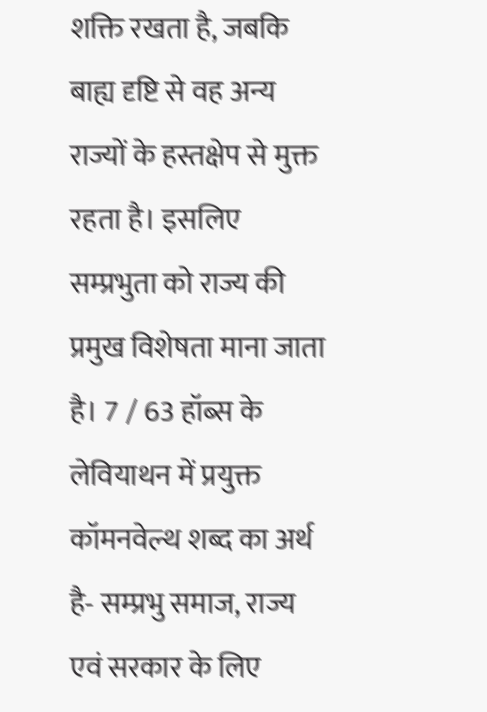शक्ति रखता है, जबकि बाह्य दृष्टि से वह अन्य राज्यों के हस्तक्षेप से मुक्त रहता है। इसलिए सम्प्रभुता को राज्य की प्रमुख विशेषता माना जाता है। 7 / 63 हॉब्स के लेवियाथन में प्रयुक्त कॉमनवेल्थ शब्द का अर्थ है- सम्प्रभु समाज, राज्य एवं सरकार के लिए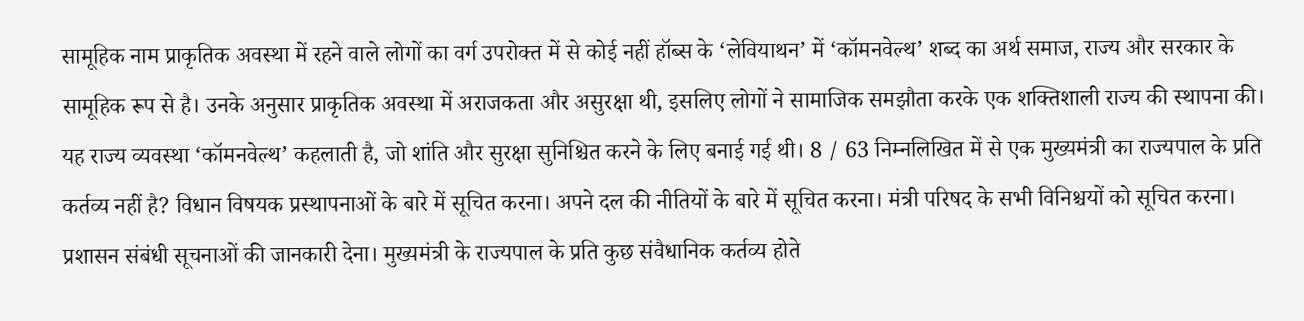सामूहिक नाम प्राकृतिक अवस्था में रहने वाले लोगों का वर्ग उपरोक्त में से कोई नहीं हॉब्स के ‘लेवियाथन’ में ‘कॉमनवेल्थ’ शब्द का अर्थ समाज, राज्य और सरकार के सामूहिक रूप से है। उनके अनुसार प्राकृतिक अवस्था में अराजकता और असुरक्षा थी, इसलिए लोगों ने सामाजिक समझौता करके एक शक्तिशाली राज्य की स्थापना की। यह राज्य व्यवस्था ‘कॉमनवेल्थ’ कहलाती है, जो शांति और सुरक्षा सुनिश्चित करने के लिए बनाई गई थी। 8 / 63 निम्नलिखित में से एक मुख्यमंत्री का राज्यपाल के प्रति कर्तव्य नहीं है? विधान विषयक प्रस्थापनाओं के बारे में सूचित करना। अपने दल की नीतियों के बारे में सूचित करना। मंत्री परिषद के सभी विनिश्चयों को सूचित करना। प्रशासन संबंधी सूचनाओं की जानकारी देना। मुख्यमंत्री के राज्यपाल के प्रति कुछ संवैधानिक कर्तव्य होते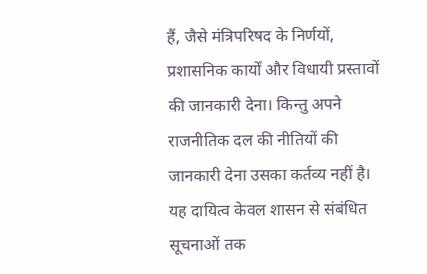हैं, जैसे मंत्रिपरिषद के निर्णयों, प्रशासनिक कार्यों और विधायी प्रस्तावों की जानकारी देना। किन्तु अपने राजनीतिक दल की नीतियों की जानकारी देना उसका कर्तव्य नहीं है। यह दायित्व केवल शासन से संबंधित सूचनाओं तक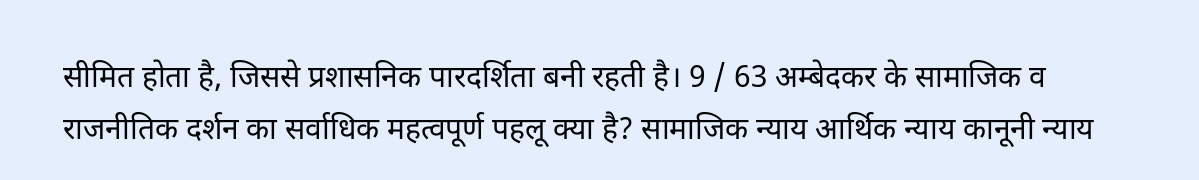सीमित होता है, जिससे प्रशासनिक पारदर्शिता बनी रहती है। 9 / 63 अम्बेदकर के सामाजिक व राजनीतिक दर्शन का सर्वाधिक महत्वपूर्ण पहलू क्या है? सामाजिक न्याय आर्थिक न्याय कानूनी न्याय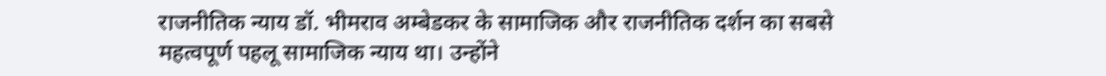राजनीतिक न्याय डॉ. भीमराव अम्बेडकर के सामाजिक और राजनीतिक दर्शन का सबसे महत्वपूर्ण पहलू सामाजिक न्याय था। उन्होंने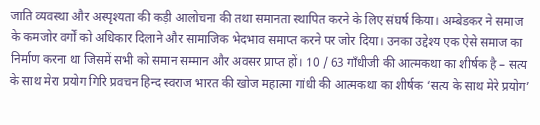जाति व्यवस्था और अस्पृश्यता की कड़ी आलोचना की तथा समानता स्थापित करने के लिए संघर्ष किया। अम्बेडकर ने समाज के कमजोर वर्गों को अधिकार दिलाने और सामाजिक भेदभाव समाप्त करने पर जोर दिया। उनका उद्देश्य एक ऐसे समाज का निर्माण करना था जिसमें सभी को समान सम्मान और अवसर प्राप्त हों। 10 / 63 गाँधीजी की आत्मकथा का शीर्षक है – सत्य के साथ मेरा प्रयोग गिरि प्रवचन हिन्द स्वराज भारत की खोज महात्मा गांधी की आत्मकथा का शीर्षक ‘सत्य के साथ मेरे प्रयोग’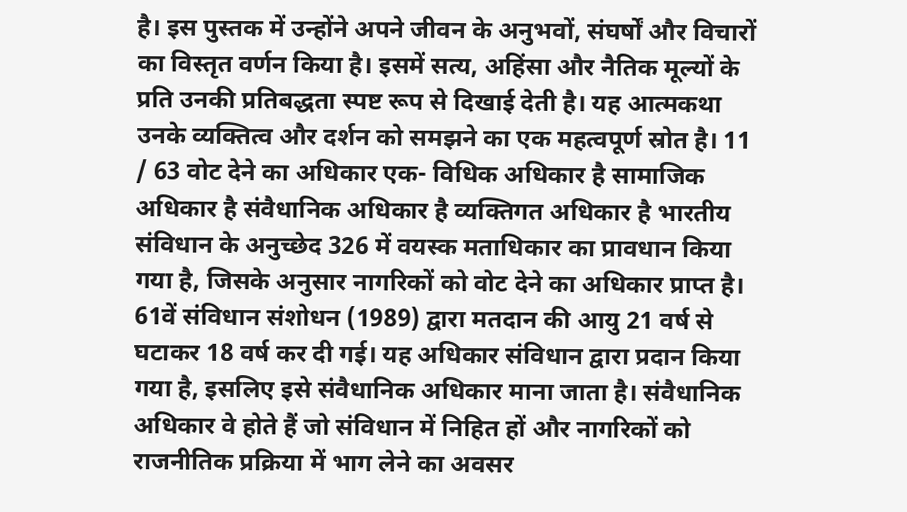है। इस पुस्तक में उन्होंने अपने जीवन के अनुभवों, संघर्षों और विचारों का विस्तृत वर्णन किया है। इसमें सत्य, अहिंसा और नैतिक मूल्यों के प्रति उनकी प्रतिबद्धता स्पष्ट रूप से दिखाई देती है। यह आत्मकथा उनके व्यक्तित्व और दर्शन को समझने का एक महत्वपूर्ण स्रोत है। 11 / 63 वोट देने का अधिकार एक- विधिक अधिकार है सामाजिक अधिकार है संवैधानिक अधिकार है व्यक्तिगत अधिकार है भारतीय संविधान के अनुच्छेद 326 में वयस्क मताधिकार का प्रावधान किया गया है, जिसके अनुसार नागरिकों को वोट देने का अधिकार प्राप्त है। 61वें संविधान संशोधन (1989) द्वारा मतदान की आयु 21 वर्ष से घटाकर 18 वर्ष कर दी गई। यह अधिकार संविधान द्वारा प्रदान किया गया है, इसलिए इसे संवैधानिक अधिकार माना जाता है। संवैधानिक अधिकार वे होते हैं जो संविधान में निहित हों और नागरिकों को राजनीतिक प्रक्रिया में भाग लेने का अवसर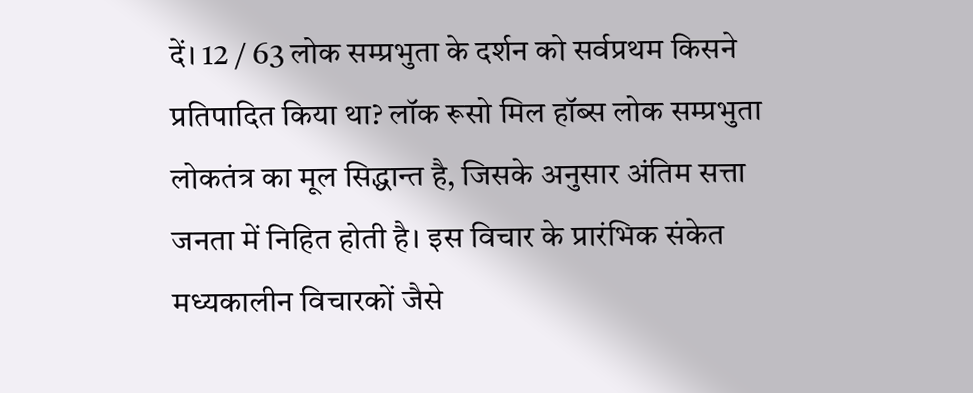दें। 12 / 63 लोक सम्प्रभुता के दर्शन को सर्वप्रथम किसने प्रतिपादित किया था? लॉक रूसो मिल हॉब्स लोक सम्प्रभुता लोकतंत्र का मूल सिद्धान्त है, जिसके अनुसार अंतिम सत्ता जनता में निहित होती है। इस विचार के प्रारंभिक संकेत मध्यकालीन विचारकों जैसे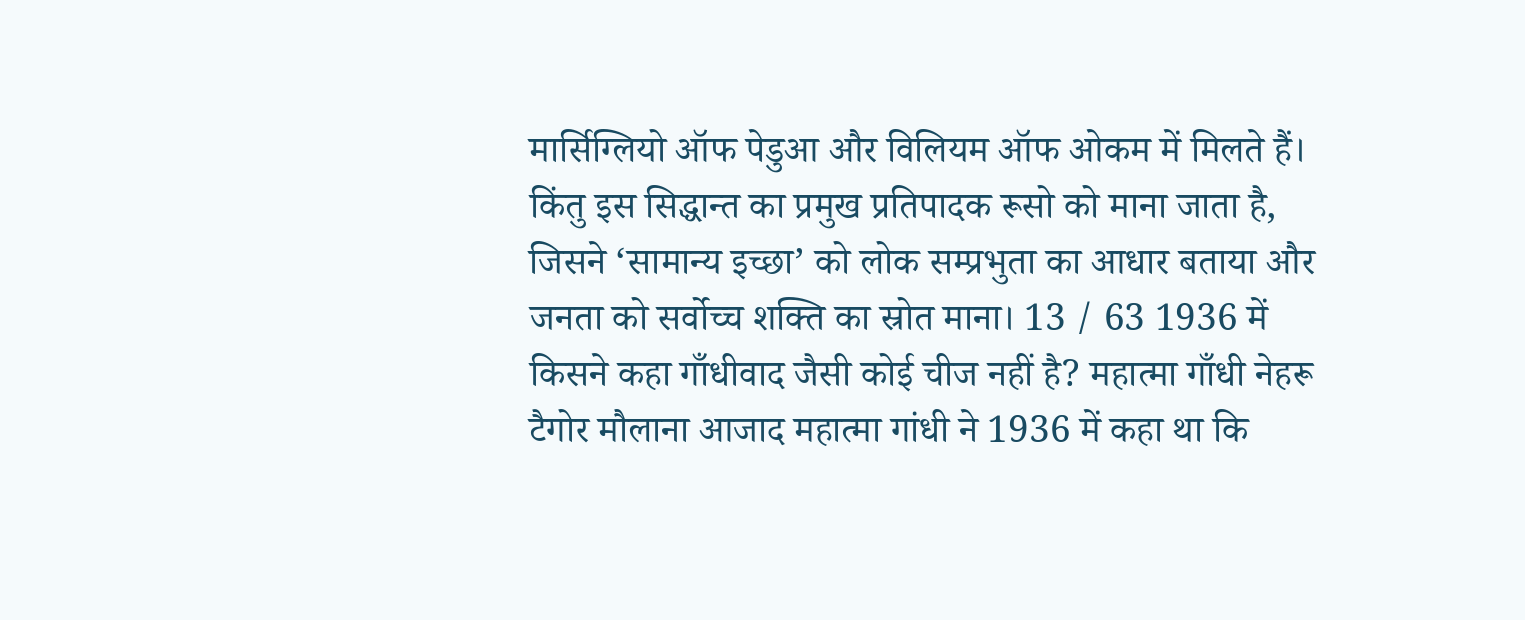मार्सिग्लियो ऑफ पेडुआ और विलियम ऑफ ओकम में मिलते हैं। किंतु इस सिद्धान्त का प्रमुख प्रतिपादक रूसो को माना जाता है, जिसने ‘सामान्य इच्छा’ को लोक सम्प्रभुता का आधार बताया और जनता को सर्वोच्च शक्ति का स्रोत माना। 13 / 63 1936 में किसने कहा गाँधीवाद जैसी कोई चीज नहीं है? महात्मा गाँधी नेहरू टैगोर मौलाना आजाद महात्मा गांधी ने 1936 में कहा था कि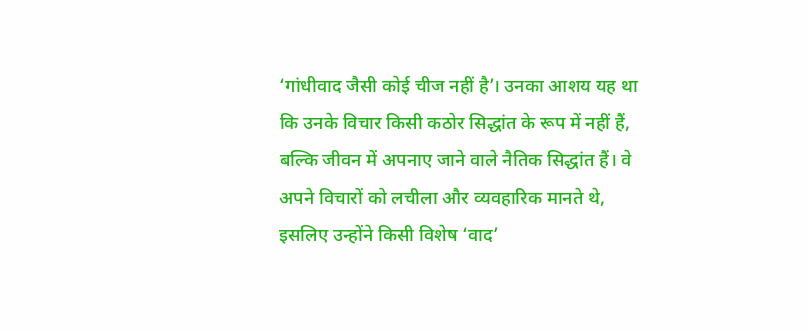‘गांधीवाद जैसी कोई चीज नहीं है’। उनका आशय यह था कि उनके विचार किसी कठोर सिद्धांत के रूप में नहीं हैं, बल्कि जीवन में अपनाए जाने वाले नैतिक सिद्धांत हैं। वे अपने विचारों को लचीला और व्यवहारिक मानते थे, इसलिए उन्होंने किसी विशेष ‘वाद’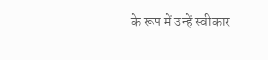के रूप में उन्हें स्वीकार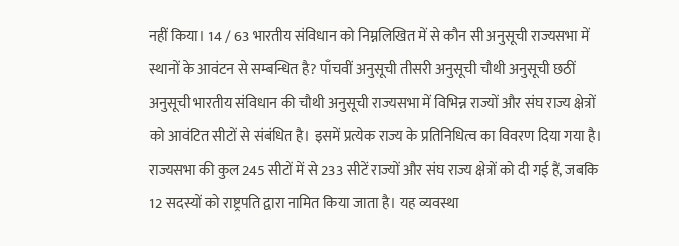नहीं किया। 14 / 63 भारतीय संविधान को निम्नलिखित में से कौन सी अनुसूची राज्यसभा में स्थानों के आवंटन से सम्बन्धित है? पाँचवीं अनुसूची तीसरी अनुसूची चौथी अनुसूची छठीं अनुसूची भारतीय संविधान की चौथी अनुसूची राज्यसभा में विभिन्न राज्यों और संघ राज्य क्षेत्रों को आवंटित सीटों से संबंधित है। इसमें प्रत्येक राज्य के प्रतिनिधित्व का विवरण दिया गया है। राज्यसभा की कुल 245 सीटों में से 233 सीटें राज्यों और संघ राज्य क्षेत्रों को दी गई हैं, जबकि 12 सदस्यों को राष्ट्रपति द्वारा नामित किया जाता है। यह व्यवस्था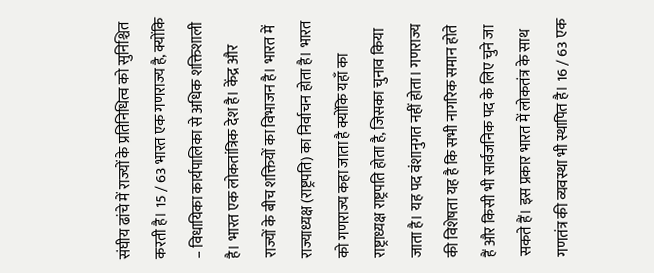संघीय ढांचे में राज्यों के प्रतिनिधित्व को सुनिश्चित करती है। 15 / 63 भारत एक गणराज्य है, क्योंकि – विधायिका कार्यपालिका से अधिक शक्तिशाली है। भारत एक लोकतांत्रिक देश है। केंद्र और राज्यों के बीच शक्तियों का विभाजन है। भारत में राज्याध्यक्ष (राष्ट्रपति) का निर्वाचन होता है। भारत को गणराज्य कहा जाता है क्योंकि यहाँ का राष्ट्राध्यक्ष राष्ट्रपति होता है, जिसका चुनाव किया जाता है। यह पद वंशानुगत नहीं होता। गणराज्य की विशेषता यह है कि सभी नागरिक समान होते हैं और किसी भी सार्वजनिक पद के लिए चुने जा सकते हैं। इस प्रकार भारत में लोकतंत्र के साथ गणतंत्र की व्यवस्था भी स्थापित है। 16 / 63 एक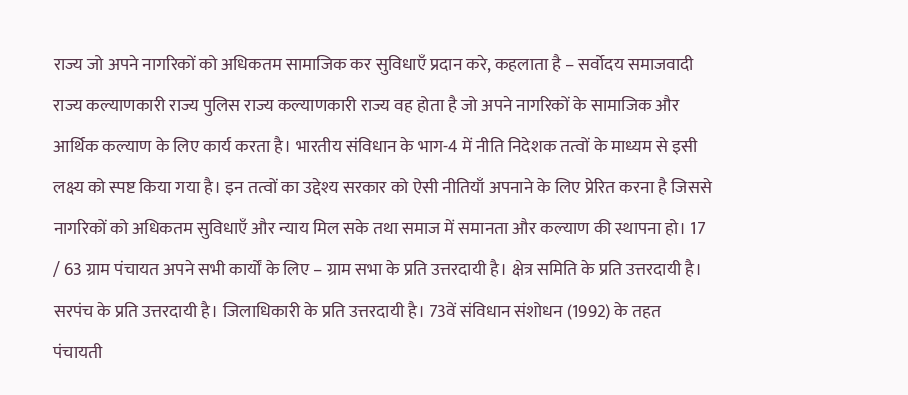राज्य जो अपने नागरिकों को अधिकतम सामाजिक कर सुविधाएँ प्रदान करे, कहलाता है – सर्वोदय समाजवादी राज्य कल्याणकारी राज्य पुलिस राज्य कल्याणकारी राज्य वह होता है जो अपने नागरिकों के सामाजिक और आर्थिक कल्याण के लिए कार्य करता है। भारतीय संविधान के भाग-4 में नीति निदेशक तत्वों के माध्यम से इसी लक्ष्य को स्पष्ट किया गया है। इन तत्वों का उद्देश्य सरकार को ऐसी नीतियाँ अपनाने के लिए प्रेरित करना है जिससे नागरिकों को अधिकतम सुविधाएँ और न्याय मिल सके तथा समाज में समानता और कल्याण की स्थापना हो। 17 / 63 ग्राम पंचायत अपने सभी कार्यों के लिए – ग्राम सभा के प्रति उत्तरदायी है। क्षेत्र समिति के प्रति उत्तरदायी है। सरपंच के प्रति उत्तरदायी है। जिलाधिकारी के प्रति उत्तरदायी है। 73वें संविधान संशोधन (1992) के तहत पंचायती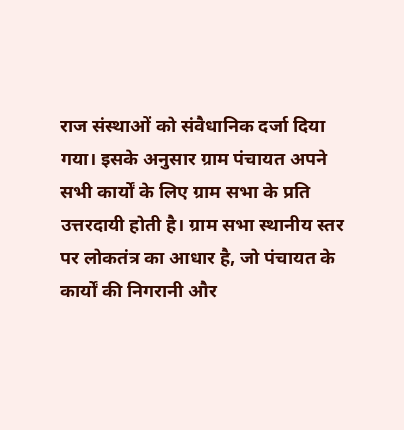राज संस्थाओं को संवैधानिक दर्जा दिया गया। इसके अनुसार ग्राम पंचायत अपने सभी कार्यों के लिए ग्राम सभा के प्रति उत्तरदायी होती है। ग्राम सभा स्थानीय स्तर पर लोकतंत्र का आधार है, जो पंचायत के कार्यों की निगरानी और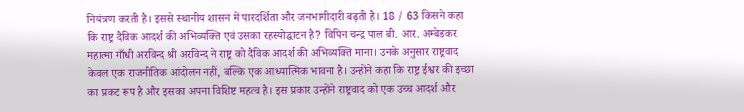नियंत्रण करती है। इससे स्थानीय शासन में पारदर्शिता और जनभागीदारी बढ़ती है। 18 / 63 किसने कहा कि राष्ट्र दैविक आदर्श की अभिव्यक्ति एवं उसका रहस्योद्घाटन है? विपिन चन्द्र पाल बी. आर. अम्बेडकर महात्मा गाँधी अरविन्द श्री अरविन्द ने राष्ट्र को दैविक आदर्श की अभिव्यक्ति माना। उनके अनुसार राष्ट्रवाद केवल एक राजनीतिक आंदोलन नहीं, बल्कि एक आध्यात्मिक भावना है। उन्होंने कहा कि राष्ट्र ईश्वर की इच्छा का प्रकट रूप है और इसका अपना विशिष्ट महत्व है। इस प्रकार उन्होंने राष्ट्रवाद को एक उच्च आदर्श और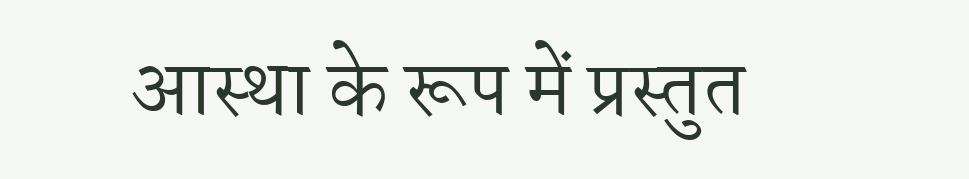आस्था के रूप में प्रस्तुत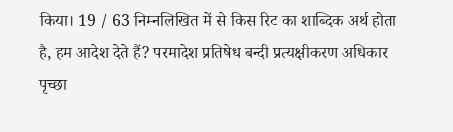किया। 19 / 63 निम्नलिखित में से किस रिट का शाब्दिक अर्थ होता है, हम आदेश देते हैं? परमादेश प्रतिषेध बन्दी प्रत्यक्षीकरण अधिकार पृच्छा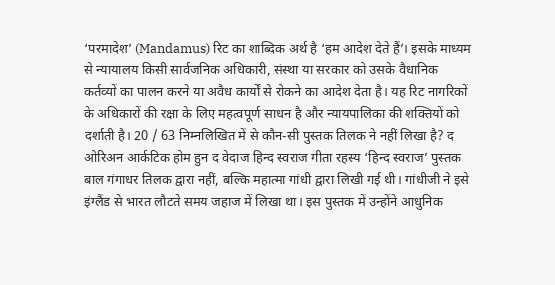‘परमादेश’ (Mandamus) रिट का शाब्दिक अर्थ है ‘हम आदेश देते हैं’। इसके माध्यम से न्यायालय किसी सार्वजनिक अधिकारी, संस्था या सरकार को उसके वैधानिक कर्तव्यों का पालन करने या अवैध कार्यों से रोकने का आदेश देता है। यह रिट नागरिकों के अधिकारों की रक्षा के लिए महत्वपूर्ण साधन है और न्यायपालिका की शक्तियों को दर्शाती है। 20 / 63 निम्नलिखित में से कौन-सी पुस्तक तिलक ने नहीं लिखा है? द ओरिअन आर्कटिक होम हुन द वेदाज हिन्द स्वराज गीता रहस्य ‘हिन्द स्वराज’ पुस्तक बाल गंगाधर तिलक द्वारा नहीं, बल्कि महात्मा गांधी द्वारा लिखी गई थी। गांधीजी ने इसे इंग्लैंड से भारत लौटते समय जहाज में लिखा था। इस पुस्तक में उन्होंने आधुनिक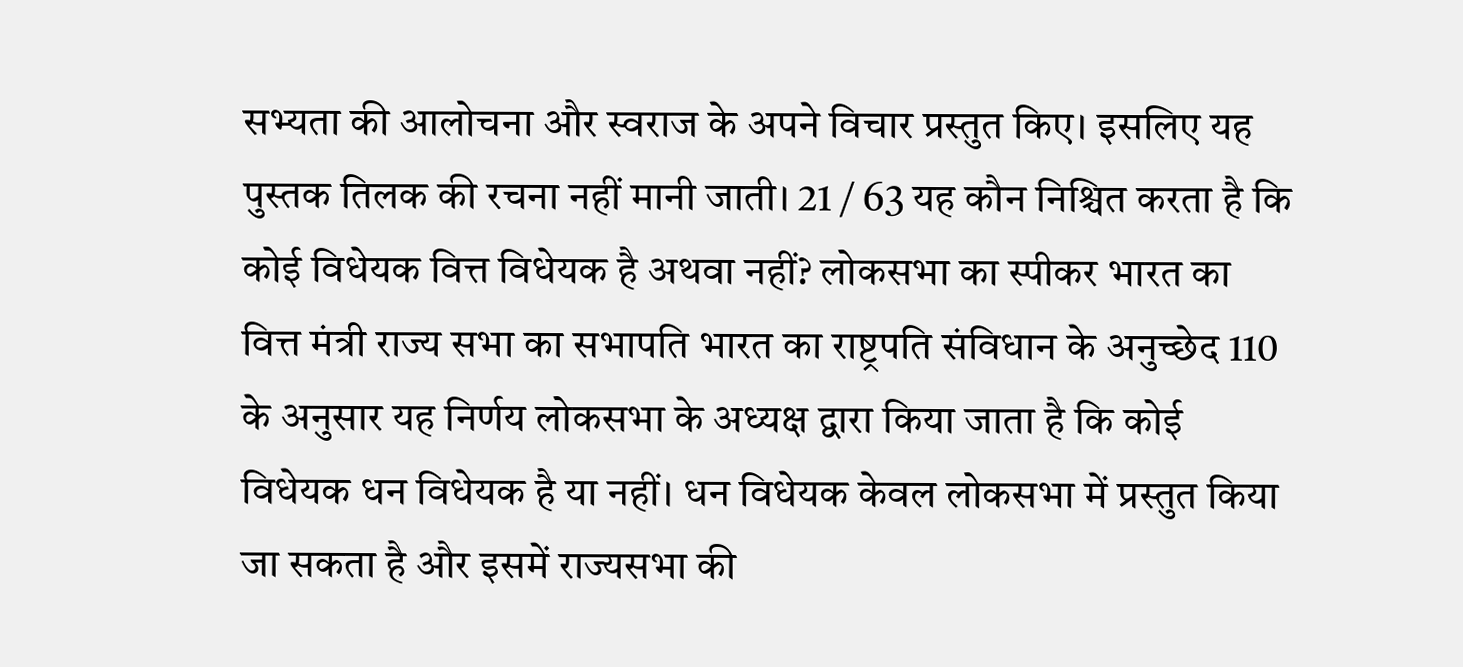सभ्यता की आलोचना और स्वराज के अपने विचार प्रस्तुत किए। इसलिए यह पुस्तक तिलक की रचना नहीं मानी जाती। 21 / 63 यह कौन निश्चित करता है कि कोई विधेयक वित्त विधेयक है अथवा नहीं? लोकसभा का स्पीकर भारत का वित्त मंत्री राज्य सभा का सभापति भारत का राष्ट्रपति संविधान के अनुच्छेद 110 के अनुसार यह निर्णय लोकसभा के अध्यक्ष द्वारा किया जाता है कि कोई विधेयक धन विधेयक है या नहीं। धन विधेयक केवल लोकसभा में प्रस्तुत किया जा सकता है और इसमें राज्यसभा की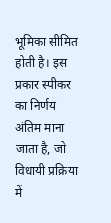भूमिका सीमित होती है। इस प्रकार स्पीकर का निर्णय अंतिम माना जाता है, जो विधायी प्रक्रिया में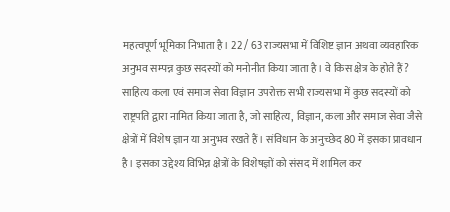महत्वपूर्ण भूमिका निभाता है। 22 / 63 राज्यसभा में विशिष्ट ज्ञान अथवा व्यवहारिक अनुभव सम्पन्न कुछ सदस्यों को मनोनीत किया जाता है। वे किस क्षेत्र के होते हैं? साहित्य कला एवं समाज सेवा विज्ञान उपरोक्त सभी राज्यसभा में कुछ सदस्यों को राष्ट्रपति द्वारा नामित किया जाता है, जो साहित्य, विज्ञान, कला और समाज सेवा जैसे क्षेत्रों में विशेष ज्ञान या अनुभव रखते हैं। संविधान के अनुच्छेद 80 में इसका प्रावधान है। इसका उद्देश्य विभिन्न क्षेत्रों के विशेषज्ञों को संसद में शामिल कर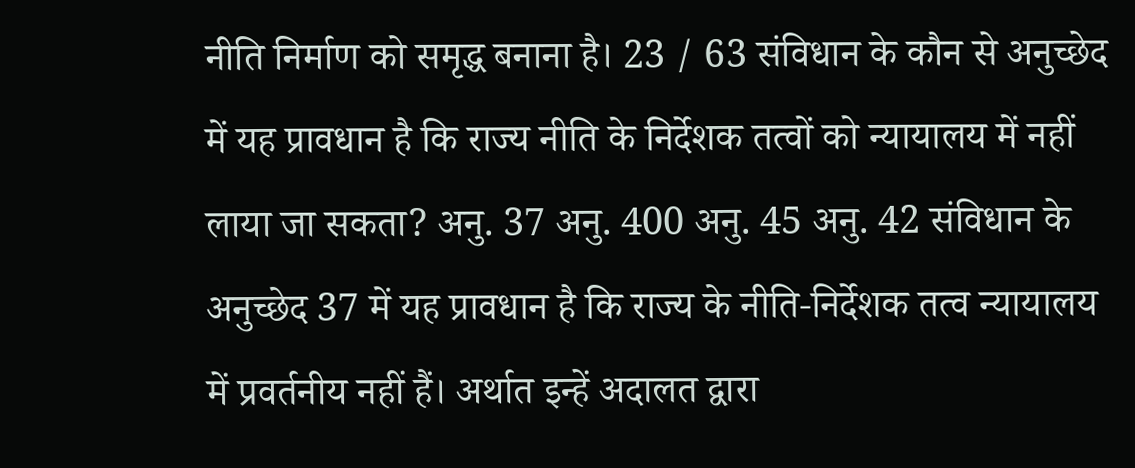नीति निर्माण को समृद्ध बनाना है। 23 / 63 संविधान के कौन से अनुच्छेद में यह प्रावधान है कि राज्य नीति के निर्देशक तत्वों को न्यायालय में नहीं लाया जा सकता? अनु. 37 अनु. 400 अनु. 45 अनु. 42 संविधान के अनुच्छेद 37 में यह प्रावधान है कि राज्य के नीति-निर्देशक तत्व न्यायालय में प्रवर्तनीय नहीं हैं। अर्थात इन्हें अदालत द्वारा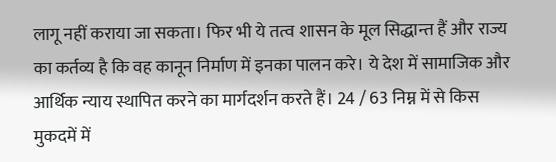लागू नहीं कराया जा सकता। फिर भी ये तत्व शासन के मूल सिद्धान्त हैं और राज्य का कर्तव्य है कि वह कानून निर्माण में इनका पालन करे। ये देश में सामाजिक और आर्थिक न्याय स्थापित करने का मार्गदर्शन करते हैं। 24 / 63 निम्न में से किस मुकदमें में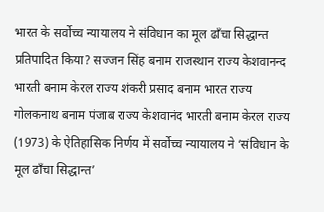भारत के सर्वोच्च न्यायालय ने संविधान का मूल ढाँचा सिद्धान्त प्रतिपादित किया? सज्जन सिंह बनाम राजस्थान राज्य केशवानन्द भारती बनाम केरल राज्य शंकरी प्रसाद बनाम भारत राज्य गोलकनाथ बनाम पंजाब राज्य केशवानंद भारती बनाम केरल राज्य (1973) के ऐतिहासिक निर्णय में सर्वोच्च न्यायालय ने ‘संविधान के मूल ढाँचा सिद्धान्त’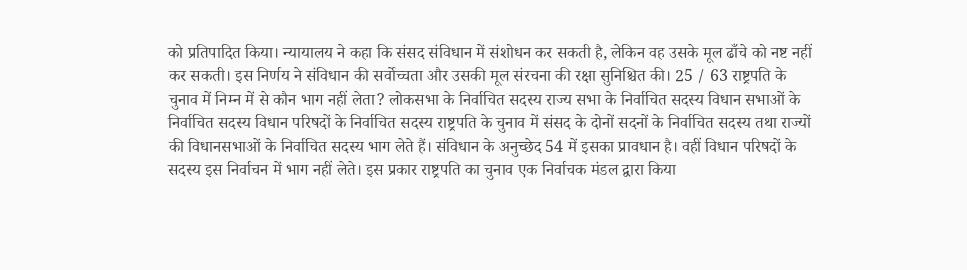को प्रतिपादित किया। न्यायालय ने कहा कि संसद संविधान में संशोधन कर सकती है, लेकिन वह उसके मूल ढाँचे को नष्ट नहीं कर सकती। इस निर्णय ने संविधान की सर्वोच्चता और उसकी मूल संरचना की रक्षा सुनिश्चित की। 25 / 63 राष्ट्रपति के चुनाव में निम्न में से कौन भाग नहीं लेता? लोकसभा के निर्वाचित सदस्य राज्य सभा के निर्वाचित सदस्य विधान सभाओं के निर्वाचित सदस्य विधान परिषदों के निर्वाचित सदस्य राष्ट्रपति के चुनाव में संसद के दोनों सदनों के निर्वाचित सदस्य तथा राज्यों की विधानसभाओं के निर्वाचित सदस्य भाग लेते हैं। संविधान के अनुच्छेद 54 में इसका प्रावधान है। वहीं विधान परिषदों के सदस्य इस निर्वाचन में भाग नहीं लेते। इस प्रकार राष्ट्रपति का चुनाव एक निर्वाचक मंडल द्वारा किया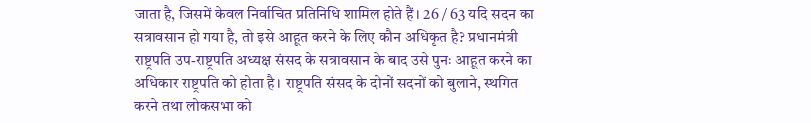जाता है, जिसमें केवल निर्वाचित प्रतिनिधि शामिल होते हैं। 26 / 63 यदि सदन का सत्रावसान हो गया है, तो इसे आहूत करने के लिए कौन अधिकृत है? प्रधानमंत्री राष्ट्रपति उप-राष्ट्रपति अध्यक्ष संसद के सत्रावसान के बाद उसे पुनः आहूत करने का अधिकार राष्ट्रपति को होता है। राष्ट्रपति संसद के दोनों सदनों को बुलाने, स्थगित करने तथा लोकसभा को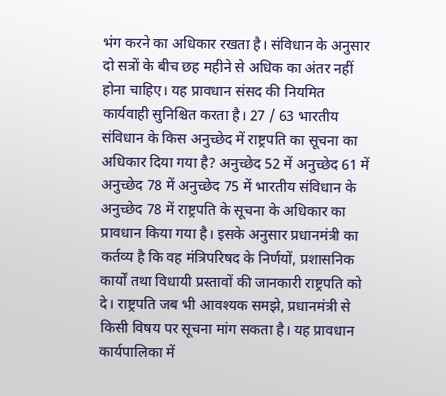भंग करने का अधिकार रखता है। संविधान के अनुसार दो सत्रों के बीच छह महीने से अधिक का अंतर नहीं होना चाहिए। यह प्रावधान संसद की नियमित कार्यवाही सुनिश्चित करता है। 27 / 63 भारतीय संविधान के किस अनुच्छेद में राष्ट्रपति का सूचना का अधिकार दिया गया है? अनुच्छेद 52 में अनुच्छेद 61 में अनुच्छेद 78 में अनुच्छेद 75 में भारतीय संविधान के अनुच्छेद 78 में राष्ट्रपति के सूचना के अधिकार का प्रावधान किया गया है। इसके अनुसार प्रधानमंत्री का कर्तव्य है कि वह मंत्रिपरिषद के निर्णयों, प्रशासनिक कार्यों तथा विधायी प्रस्तावों की जानकारी राष्ट्रपति को दे। राष्ट्रपति जब भी आवश्यक समझे, प्रधानमंत्री से किसी विषय पर सूचना मांग सकता है। यह प्रावधान कार्यपालिका में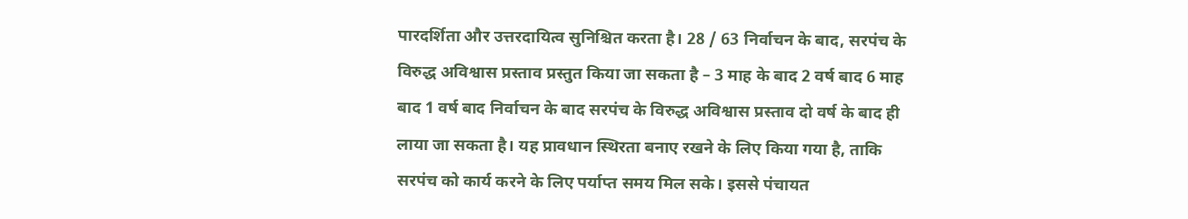पारदर्शिता और उत्तरदायित्व सुनिश्चित करता है। 28 / 63 निर्वाचन के बाद, सरपंच के विरुद्ध अविश्वास प्रस्ताव प्रस्तुत किया जा सकता है – 3 माह के बाद 2 वर्ष बाद 6 माह बाद 1 वर्ष बाद निर्वाचन के बाद सरपंच के विरुद्ध अविश्वास प्रस्ताव दो वर्ष के बाद ही लाया जा सकता है। यह प्रावधान स्थिरता बनाए रखने के लिए किया गया है, ताकि सरपंच को कार्य करने के लिए पर्याप्त समय मिल सके। इससे पंचायत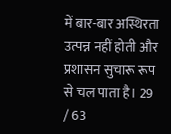में बार-बार अस्थिरता उत्पन्न नहीं होती और प्रशासन सुचारू रूप से चल पाता है। 29 / 63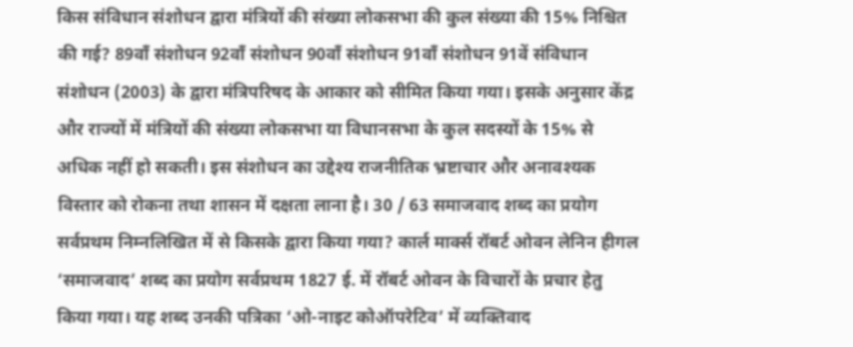किस संविधान संशोधन द्वारा मंत्रियों की संख्या लोकसभा की कुल संख्या की 15% निश्चित की गई? 89वाँ संशोधन 92वाँ संशोधन 90वाँ संशोधन 91वाँ संशोधन 91वें संविधान संशोधन (2003) के द्वारा मंत्रिपरिषद के आकार को सीमित किया गया। इसके अनुसार केंद्र और राज्यों में मंत्रियों की संख्या लोकसभा या विधानसभा के कुल सदस्यों के 15% से अधिक नहीं हो सकती। इस संशोधन का उद्देश्य राजनीतिक भ्रष्टाचार और अनावश्यक विस्तार को रोकना तथा शासन में दक्षता लाना है। 30 / 63 समाजवाद शब्द का प्रयोग सर्वप्रथम निम्नलिखित में से किसके द्वारा किया गया? कार्ल मार्क्स रॉबर्ट ओवन लेनिन हीगल ‘समाजवाद’ शब्द का प्रयोग सर्वप्रथम 1827 ई. में रॉबर्ट ओवन के विचारों के प्रचार हेतु किया गया। यह शब्द उनकी पत्रिका ‘ओ-नाइट कोऑपरेटिव’ में व्यक्तिवाद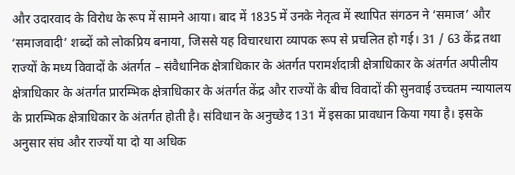और उदारवाद के विरोध के रूप में सामने आया। बाद में 1835 में उनके नेतृत्व में स्थापित संगठन ने ‘समाज’ और ‘समाजवादी’ शब्दों को लोकप्रिय बनाया, जिससे यह विचारधारा व्यापक रूप से प्रचलित हो गई। 31 / 63 केंद्र तथा राज्यों के मध्य विवादों के अंतर्गत – संवैधानिक क्षेत्राधिकार के अंतर्गत परामर्शदात्री क्षेत्राधिकार के अंतर्गत अपीलीय क्षेत्राधिकार के अंतर्गत प्रारम्भिक क्षेत्राधिकार के अंतर्गत केंद्र और राज्यों के बीच विवादों की सुनवाई उच्चतम न्यायालय के प्रारम्भिक क्षेत्राधिकार के अंतर्गत होती है। संविधान के अनुच्छेद 131 में इसका प्रावधान किया गया है। इसके अनुसार संघ और राज्यों या दो या अधिक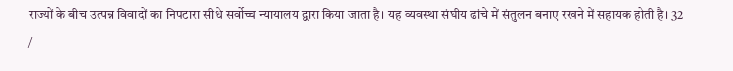राज्यों के बीच उत्पन्न विवादों का निपटारा सीधे सर्वोच्च न्यायालय द्वारा किया जाता है। यह व्यवस्था संघीय ढांचे में संतुलन बनाए रखने में सहायक होती है। 32 /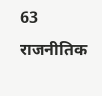63 राजनीतिक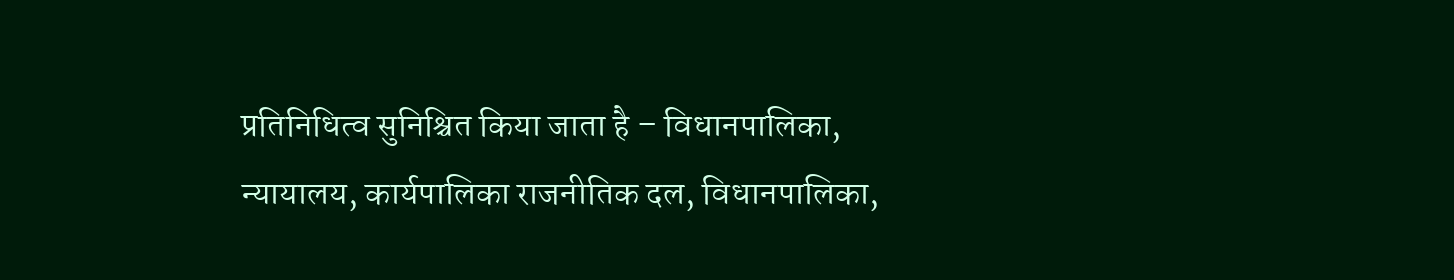प्रतिनिधित्व सुनिश्चित किया जाता है – विधानपालिका, न्यायालय, कार्यपालिका राजनीतिक दल, विधानपालिका,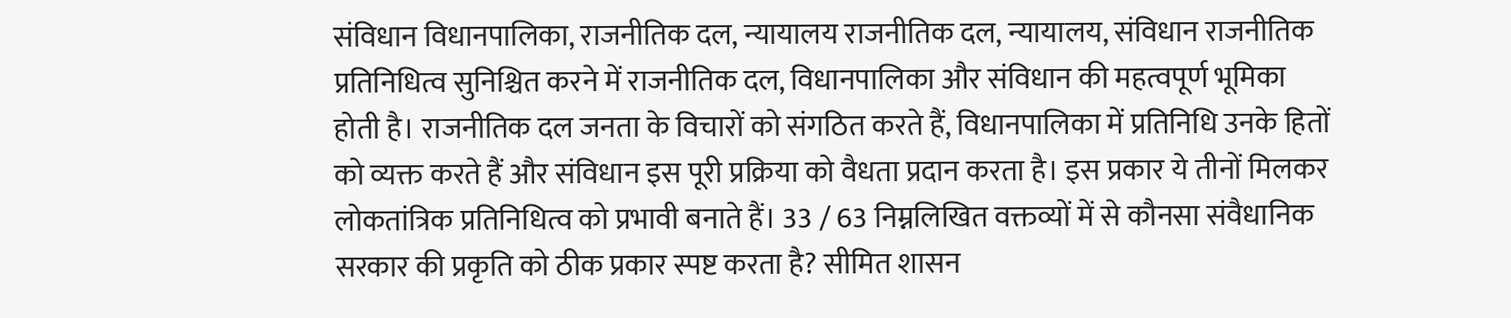संविधान विधानपालिका, राजनीतिक दल, न्यायालय राजनीतिक दल, न्यायालय, संविधान राजनीतिक प्रतिनिधित्व सुनिश्चित करने में राजनीतिक दल, विधानपालिका और संविधान की महत्वपूर्ण भूमिका होती है। राजनीतिक दल जनता के विचारों को संगठित करते हैं, विधानपालिका में प्रतिनिधि उनके हितों को व्यक्त करते हैं और संविधान इस पूरी प्रक्रिया को वैधता प्रदान करता है। इस प्रकार ये तीनों मिलकर लोकतांत्रिक प्रतिनिधित्व को प्रभावी बनाते हैं। 33 / 63 निम्नलिखित वक्तव्यों में से कौनसा संवैधानिक सरकार की प्रकृति को ठीक प्रकार स्पष्ट करता है? सीमित शासन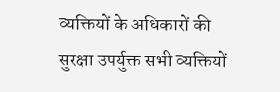व्यक्तियों के अधिकारों की सुरक्षा उपर्युक्त सभी व्यक्तियों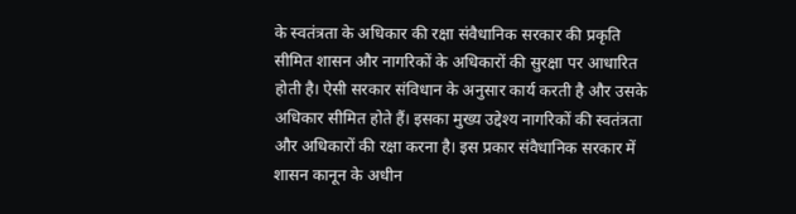के स्वतंत्रता के अधिकार की रक्षा संवैधानिक सरकार की प्रकृति सीमित शासन और नागरिकों के अधिकारों की सुरक्षा पर आधारित होती है। ऐसी सरकार संविधान के अनुसार कार्य करती है और उसके अधिकार सीमित होते हैं। इसका मुख्य उद्देश्य नागरिकों की स्वतंत्रता और अधिकारों की रक्षा करना है। इस प्रकार संवैधानिक सरकार में शासन कानून के अधीन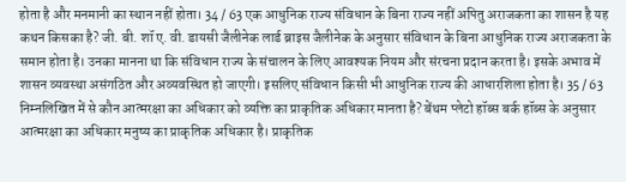होता है और मनमानी का स्थान नहीं होता। 34 / 63 एक आधुनिक राज्य संविधान के बिना राज्य नहीं अपितु अराजकता का शासन है यह कथन किसका है? जी. बी. शॉ ए. वी. डायसी जैलीनेक लार्ड ब्राइस जैलीनेक के अनुसार संविधान के बिना आधुनिक राज्य अराजकता के समान होता है। उनका मानना था कि संविधान राज्य के संचालन के लिए आवश्यक नियम और संरचना प्रदान करता है। इसके अभाव में शासन व्यवस्था असंगठित और अव्यवस्थित हो जाएगी। इसलिए संविधान किसी भी आधुनिक राज्य की आधारशिला होता है। 35 / 63 निम्नलिखित में से कौन आत्मरक्षा का अधिकार को व्यक्ति का प्राकृतिक अधिकार मानता है? बेंथम प्लेटो हॉब्स बर्क हॉब्स के अनुसार आत्मरक्षा का अधिकार मनुष्य का प्राकृतिक अधिकार है। प्राकृतिक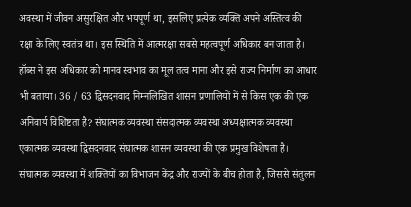अवस्था में जीवन असुरक्षित और भयपूर्ण था, इसलिए प्रत्येक व्यक्ति अपने अस्तित्व की रक्षा के लिए स्वतंत्र था। इस स्थिति में आत्मरक्षा सबसे महत्वपूर्ण अधिकार बन जाता है। हॉब्स ने इस अधिकार को मानव स्वभाव का मूल तत्व माना और इसे राज्य निर्माण का आधार भी बताया। 36 / 63 द्विसदनवाद निम्नलिखित शासन प्रणालियों में से किस एक की एक अनिवार्य विशिष्टता है? संघात्मक व्यवस्था संसदात्मक व्यवस्था अध्यक्षात्मक व्यवस्था एकात्मक व्यवस्था द्विसदनवाद संघात्मक शासन व्यवस्था की एक प्रमुख विशेषता है। संघात्मक व्यवस्था में शक्तियों का विभाजन केंद्र और राज्यों के बीच होता है, जिससे संतुलन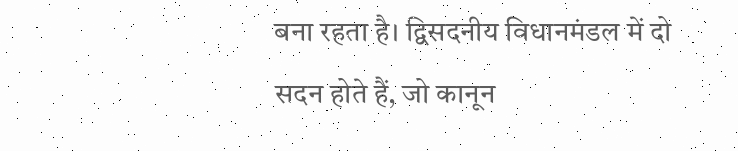बना रहता है। द्विसदनीय विधानमंडल में दो सदन होते हैं, जो कानून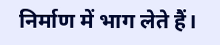निर्माण में भाग लेते हैं।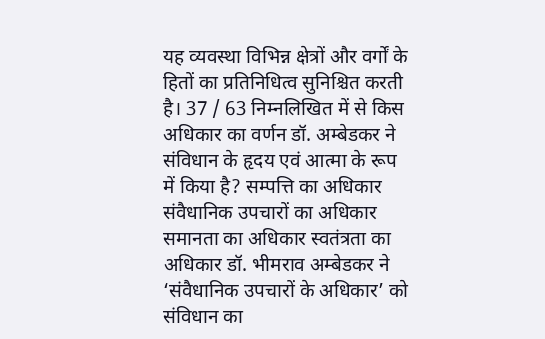यह व्यवस्था विभिन्न क्षेत्रों और वर्गों के हितों का प्रतिनिधित्व सुनिश्चित करती है। 37 / 63 निम्नलिखित में से किस अधिकार का वर्णन डॉ. अम्बेडकर ने संविधान के हृदय एवं आत्मा के रूप में किया है? सम्पत्ति का अधिकार संवैधानिक उपचारों का अधिकार समानता का अधिकार स्वतंत्रता का अधिकार डॉ. भीमराव अम्बेडकर ने ‘संवैधानिक उपचारों के अधिकार’ को संविधान का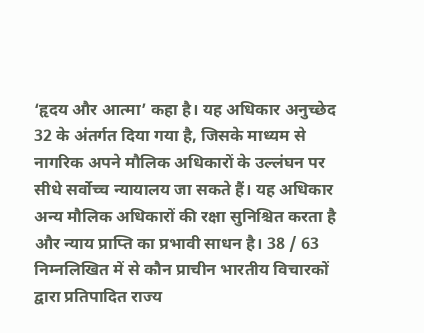‘हृदय और आत्मा’ कहा है। यह अधिकार अनुच्छेद 32 के अंतर्गत दिया गया है, जिसके माध्यम से नागरिक अपने मौलिक अधिकारों के उल्लंघन पर सीधे सर्वोच्च न्यायालय जा सकते हैं। यह अधिकार अन्य मौलिक अधिकारों की रक्षा सुनिश्चित करता है और न्याय प्राप्ति का प्रभावी साधन है। 38 / 63 निम्नलिखित में से कौन प्राचीन भारतीय विचारकों द्वारा प्रतिपादित राज्य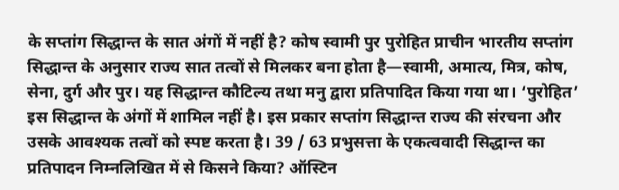के सप्तांग सिद्धान्त के सात अंगों में नहीं है? कोष स्वामी पुर पुरोहित प्राचीन भारतीय सप्तांग सिद्धान्त के अनुसार राज्य सात तत्वों से मिलकर बना होता है—स्वामी, अमात्य, मित्र, कोष, सेना, दुर्ग और पुर। यह सिद्धान्त कौटिल्य तथा मनु द्वारा प्रतिपादित किया गया था। ‘पुरोहित’ इस सिद्धान्त के अंगों में शामिल नहीं है। इस प्रकार सप्तांग सिद्धान्त राज्य की संरचना और उसके आवश्यक तत्वों को स्पष्ट करता है। 39 / 63 प्रभुसत्ता के एकत्ववादी सिद्धान्त का प्रतिपादन निम्नलिखित में से किसने किया? ऑस्टिन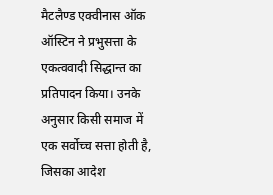मैटलैण्ड एक्वीनास ऑक ऑस्टिन ने प्रभुसत्ता के एकत्ववादी सिद्धान्त का प्रतिपादन किया। उनके अनुसार किसी समाज में एक सर्वोच्च सत्ता होती है, जिसका आदेश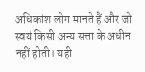अधिकांश लोग मानते हैं और जो स्वयं किसी अन्य सत्ता के अधीन नहीं होती। यही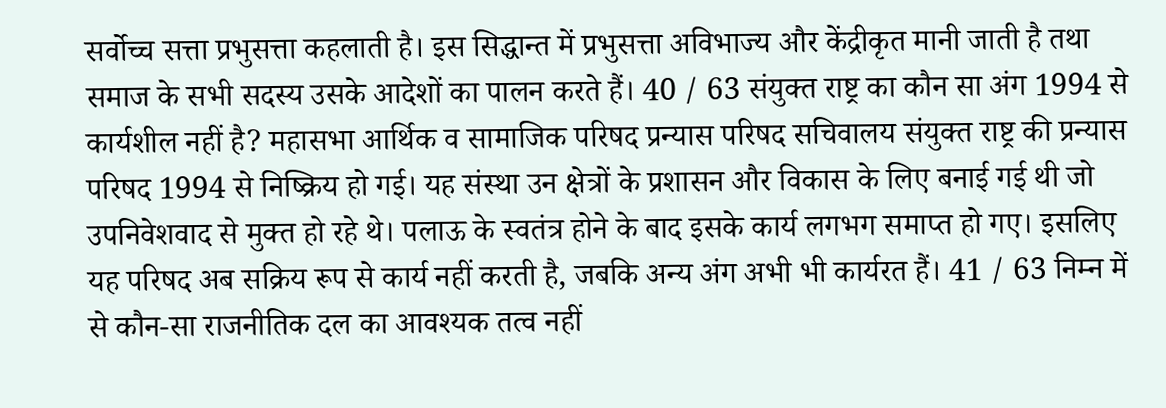सर्वोच्च सत्ता प्रभुसत्ता कहलाती है। इस सिद्धान्त में प्रभुसत्ता अविभाज्य और केंद्रीकृत मानी जाती है तथा समाज के सभी सदस्य उसके आदेशों का पालन करते हैं। 40 / 63 संयुक्त राष्ट्र का कौन सा अंग 1994 से कार्यशील नहीं है? महासभा आर्थिक व सामाजिक परिषद प्रन्यास परिषद सचिवालय संयुक्त राष्ट्र की प्रन्यास परिषद 1994 से निष्क्रिय हो गई। यह संस्था उन क्षेत्रों के प्रशासन और विकास के लिए बनाई गई थी जो उपनिवेशवाद से मुक्त हो रहे थे। पलाऊ के स्वतंत्र होने के बाद इसके कार्य लगभग समाप्त हो गए। इसलिए यह परिषद अब सक्रिय रूप से कार्य नहीं करती है, जबकि अन्य अंग अभी भी कार्यरत हैं। 41 / 63 निम्न में से कौन-सा राजनीतिक दल का आवश्यक तत्व नहीं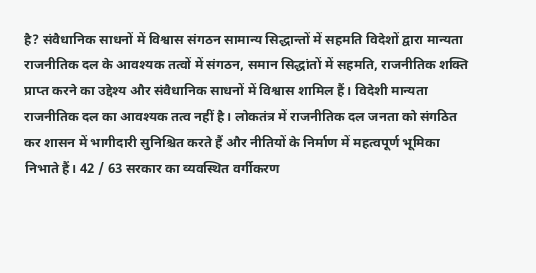है? संवैधानिक साधनों में विश्वास संगठन सामान्य सिद्धान्तों में सहमति विदेशों द्वारा मान्यता राजनीतिक दल के आवश्यक तत्वों में संगठन, समान सिद्धांतों में सहमति, राजनीतिक शक्ति प्राप्त करने का उद्देश्य और संवैधानिक साधनों में विश्वास शामिल हैं। विदेशी मान्यता राजनीतिक दल का आवश्यक तत्व नहीं है। लोकतंत्र में राजनीतिक दल जनता को संगठित कर शासन में भागीदारी सुनिश्चित करते हैं और नीतियों के निर्माण में महत्वपूर्ण भूमिका निभाते हैं। 42 / 63 सरकार का व्यवस्थित वर्गीकरण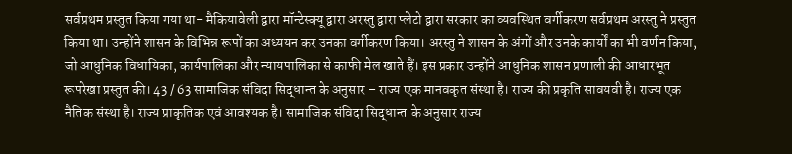सर्वप्रथम प्रस्तुत किया गया था- मैकियावेली द्वारा मॉन्टेस्क्यू द्वारा अरस्तु द्वारा प्लेटो द्वारा सरकार का व्यवस्थित वर्गीकरण सर्वप्रथम अरस्तु ने प्रस्तुत किया था। उन्होंने शासन के विभिन्न रूपों का अध्ययन कर उनका वर्गीकरण किया। अरस्तु ने शासन के अंगों और उनके कार्यों का भी वर्णन किया, जो आधुनिक विधायिका, कार्यपालिका और न्यायपालिका से काफी मेल खाते हैं। इस प्रकार उन्होंने आधुनिक शासन प्रणाली की आधारभूत रूपरेखा प्रस्तुत की। 43 / 63 सामाजिक संविदा सिद्धान्त के अनुसार – राज्य एक मानवकृत संस्था है। राज्य की प्रकृति सावयवी है। राज्य एक नैतिक संस्था है। राज्य प्राकृतिक एवं आवश्यक है। सामाजिक संविदा सिद्धान्त के अनुसार राज्य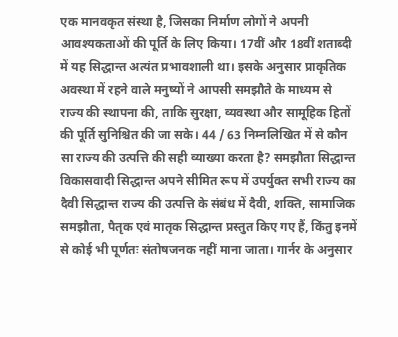एक मानवकृत संस्था है, जिसका निर्माण लोगों ने अपनी आवश्यकताओं की पूर्ति के लिए किया। 17वीं और 18वीं शताब्दी में यह सिद्धान्त अत्यंत प्रभावशाली था। इसके अनुसार प्राकृतिक अवस्था में रहने वाले मनुष्यों ने आपसी समझौते के माध्यम से राज्य की स्थापना की, ताकि सुरक्षा, व्यवस्था और सामूहिक हितों की पूर्ति सुनिश्चित की जा सके। 44 / 63 निम्नलिखित में से कौन सा राज्य की उत्पत्ति की सही व्याख्या करता है? समझौता सिद्धान्त विकासवादी सिद्धान्त अपने सीमित रूप में उपर्युक्त सभी राज्य का दैवी सिद्धान्त राज्य की उत्पत्ति के संबंध में दैवी, शक्ति, सामाजिक समझौता, पैतृक एवं मातृक सिद्धान्त प्रस्तुत किए गए हैं, किंतु इनमें से कोई भी पूर्णतः संतोषजनक नहीं माना जाता। गार्नर के अनुसार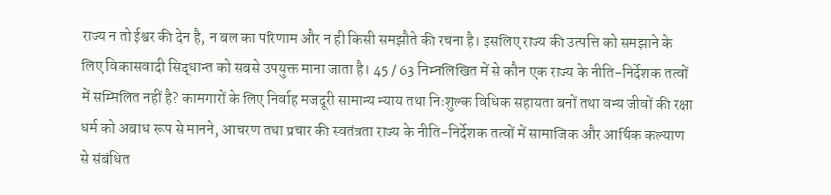राज्य न तो ईश्वर की देन है, न बल का परिणाम और न ही किसी समझौते की रचना है। इसलिए राज्य की उत्पत्ति को समझाने के लिए विकासवादी सिद्धान्त को सबसे उपयुक्त माना जाता है। 45 / 63 निम्नलिखित में से कौन एक राज्य के नीति-निर्देशक तत्वों में सम्मिलित नहीं है? कामगारों के लिए निर्वाह मजदूरी सामान्य न्याय तथा निःशुल्क विधिक सहायता बनों तथा वन्य जीवों की रक्षा धर्म को अबाध रूप से मानने, आचरण तथा प्रचार की स्वतंत्रता राज्य के नीति-निर्देशक तत्वों में सामाजिक और आर्थिक कल्याण से संबंधित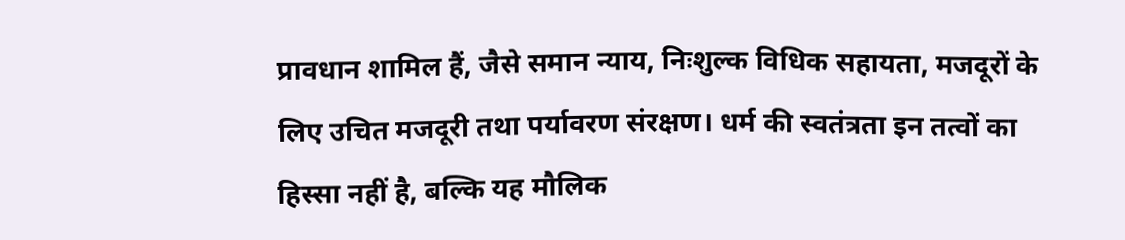प्रावधान शामिल हैं, जैसे समान न्याय, निःशुल्क विधिक सहायता, मजदूरों के लिए उचित मजदूरी तथा पर्यावरण संरक्षण। धर्म की स्वतंत्रता इन तत्वों का हिस्सा नहीं है, बल्कि यह मौलिक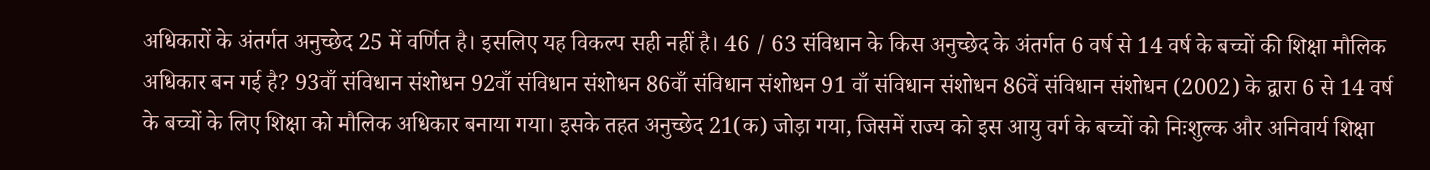अधिकारों के अंतर्गत अनुच्छेद 25 में वर्णित है। इसलिए यह विकल्प सही नहीं है। 46 / 63 संविधान के किस अनुच्छेद के अंतर्गत 6 वर्ष से 14 वर्ष के बच्चों की शिक्षा मौलिक अधिकार बन गई है? 93वाँ संविधान संशोधन 92वाँ संविधान संशोधन 86वाँ संविधान संशोधन 91 वाँ संविधान संशोधन 86वें संविधान संशोधन (2002) के द्वारा 6 से 14 वर्ष के बच्चों के लिए शिक्षा को मौलिक अधिकार बनाया गया। इसके तहत अनुच्छेद 21(क) जोड़ा गया, जिसमें राज्य को इस आयु वर्ग के बच्चों को निःशुल्क और अनिवार्य शिक्षा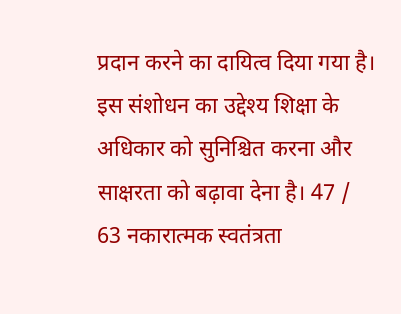प्रदान करने का दायित्व दिया गया है। इस संशोधन का उद्देश्य शिक्षा के अधिकार को सुनिश्चित करना और साक्षरता को बढ़ावा देना है। 47 / 63 नकारात्मक स्वतंत्रता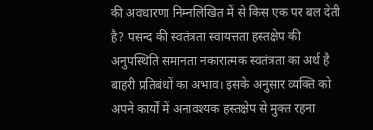की अवधारणा निम्नलिखित में से किस एक पर बल देती है? पसन्द की स्वतंत्रता स्वायत्तता हस्तक्षेप की अनुपस्थिति समानता नकारात्मक स्वतंत्रता का अर्थ है बाहरी प्रतिबंधों का अभाव। इसके अनुसार व्यक्ति को अपने कार्यों में अनावश्यक हस्तक्षेप से मुक्त रहना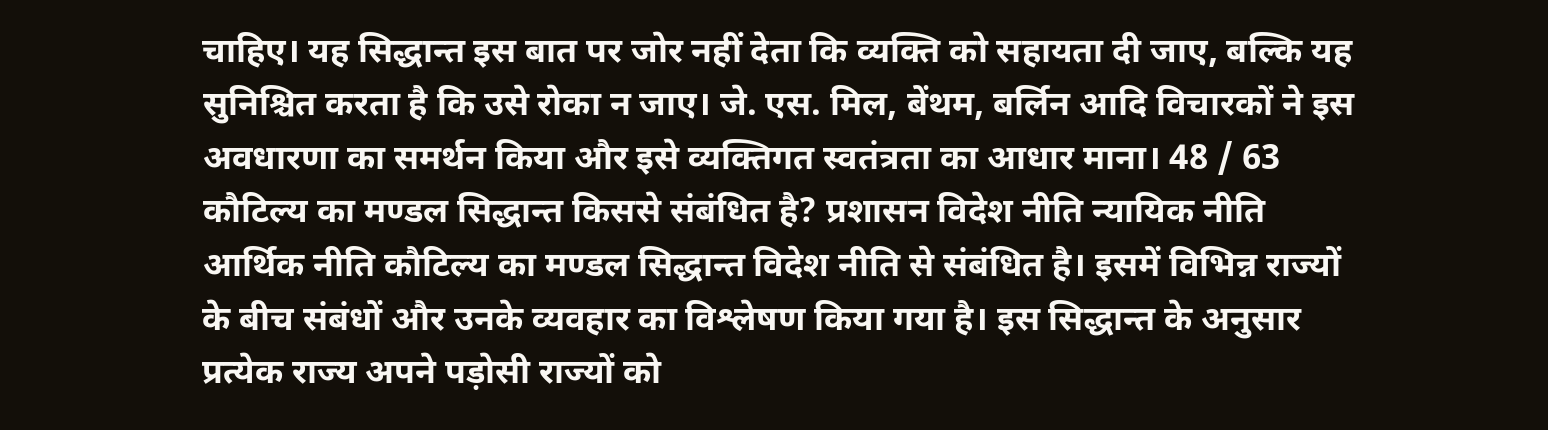चाहिए। यह सिद्धान्त इस बात पर जोर नहीं देता कि व्यक्ति को सहायता दी जाए, बल्कि यह सुनिश्चित करता है कि उसे रोका न जाए। जे. एस. मिल, बेंथम, बर्लिन आदि विचारकों ने इस अवधारणा का समर्थन किया और इसे व्यक्तिगत स्वतंत्रता का आधार माना। 48 / 63 कौटिल्य का मण्डल सिद्धान्त किससे संबंधित है? प्रशासन विदेश नीति न्यायिक नीति आर्थिक नीति कौटिल्य का मण्डल सिद्धान्त विदेश नीति से संबंधित है। इसमें विभिन्न राज्यों के बीच संबंधों और उनके व्यवहार का विश्लेषण किया गया है। इस सिद्धान्त के अनुसार प्रत्येक राज्य अपने पड़ोसी राज्यों को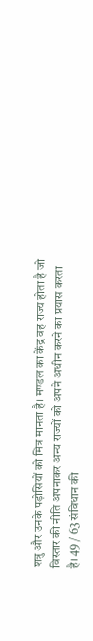शत्रु और उनके पड़ोसियों को मित्र मानता है। मण्डल का केंद्र वह राज्य होता है जो विस्तार की नीति अपनाकर अन्य राज्यों को अपने अधीन करने का प्रयास करता है। 49 / 63 संविधान की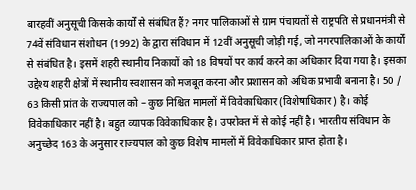बारहवीं अनुसूची किसके कार्यों से संबंधित हैं? नगर पालिकाओं से ग्राम पंचायतों से राष्ट्रपति से प्रधानमंत्री से 74वें संविधान संशोधन (1992) के द्वारा संविधान में 12वीं अनुसूची जोड़ी गई, जो नगरपालिकाओं के कार्यों से संबंधित है। इसमें शहरी स्थानीय निकायों को 18 विषयों पर कार्य करने का अधिकार दिया गया है। इसका उद्देश्य शहरी क्षेत्रों में स्थानीय स्वशासन को मजबूत करना और प्रशासन को अधिक प्रभावी बनाना है। 50 / 63 किसी प्रांत के राज्यपाल को – कुछ निश्चित मामलों में विवेकाधिकार (विशेषाधिकार) है। कोई विवेकाधिकार नहीं है। बहुत व्यापक विवेकाधिकार है। उपरोक्त में से कोई नहीं है। भारतीय संविधान के अनुच्छेद 163 के अनुसार राज्यपाल को कुछ विशेष मामलों में विवेकाधिकार प्राप्त होता है।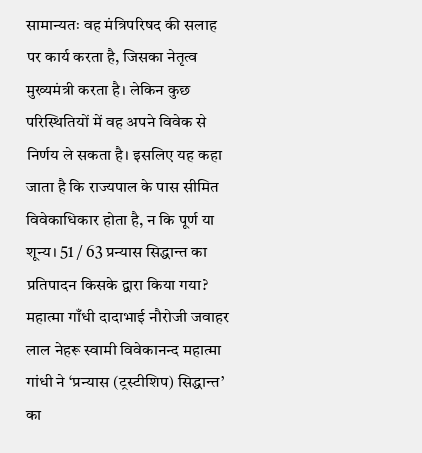सामान्यतः वह मंत्रिपरिषद की सलाह पर कार्य करता है, जिसका नेतृत्व मुख्यमंत्री करता है। लेकिन कुछ परिस्थितियों में वह अपने विवेक से निर्णय ले सकता है। इसलिए यह कहा जाता है कि राज्यपाल के पास सीमित विवेकाधिकार होता है, न कि पूर्ण या शून्य। 51 / 63 प्रन्यास सिद्धान्त का प्रतिपादन किसके द्वारा किया गया? महात्मा गाँधी दादाभाई नौरोजी जवाहर लाल नेहरू स्वामी विवेकानन्द महात्मा गांधी ने ‘प्रन्यास (ट्रस्टीशिप) सिद्धान्त’ का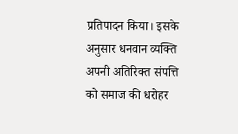प्रतिपादन किया। इसके अनुसार धनवान व्यक्ति अपनी अतिरिक्त संपत्ति को समाज की धरोहर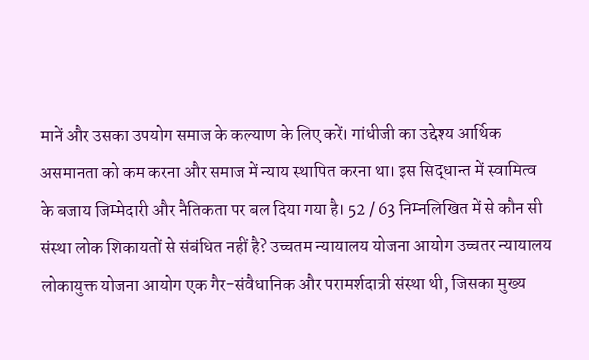मानें और उसका उपयोग समाज के कल्याण के लिए करें। गांधीजी का उद्देश्य आर्थिक असमानता को कम करना और समाज में न्याय स्थापित करना था। इस सिद्धान्त में स्वामित्व के बजाय जिम्मेदारी और नैतिकता पर बल दिया गया है। 52 / 63 निम्नलिखित में से कौन सी संस्था लोक शिकायतों से संबंधित नहीं है? उच्चतम न्यायालय योजना आयोग उच्चतर न्यायालय लोकायुक्त योजना आयोग एक गैर-संवैधानिक और परामर्शदात्री संस्था थी, जिसका मुख्य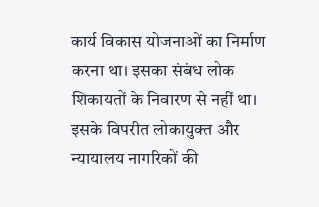कार्य विकास योजनाओं का निर्माण करना था। इसका संबंध लोक शिकायतों के निवारण से नहीं था। इसके विपरीत लोकायुक्त और न्यायालय नागरिकों की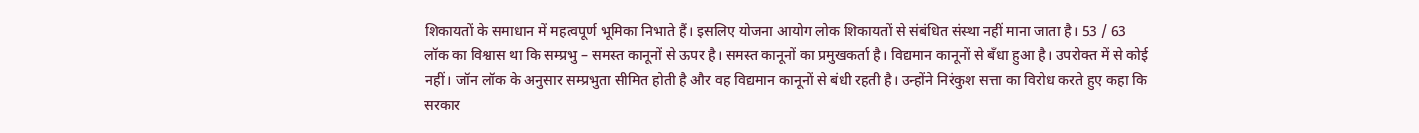शिकायतों के समाधान में महत्वपूर्ण भूमिका निभाते हैं। इसलिए योजना आयोग लोक शिकायतों से संबंधित संस्था नहीं माना जाता है। 53 / 63 लॉक का विश्वास था कि सम्प्रभु – समस्त कानूनों से ऊपर है। समस्त कानूनों का प्रमुखकर्ता है। विद्यमान कानूनों से बँधा हुआ है। उपरोक्त में से कोई नहीं। जॉन लॉक के अनुसार सम्प्रभुता सीमित होती है और वह विद्यमान कानूनों से बंधी रहती है। उन्होंने निरंकुश सत्ता का विरोध करते हुए कहा कि सरकार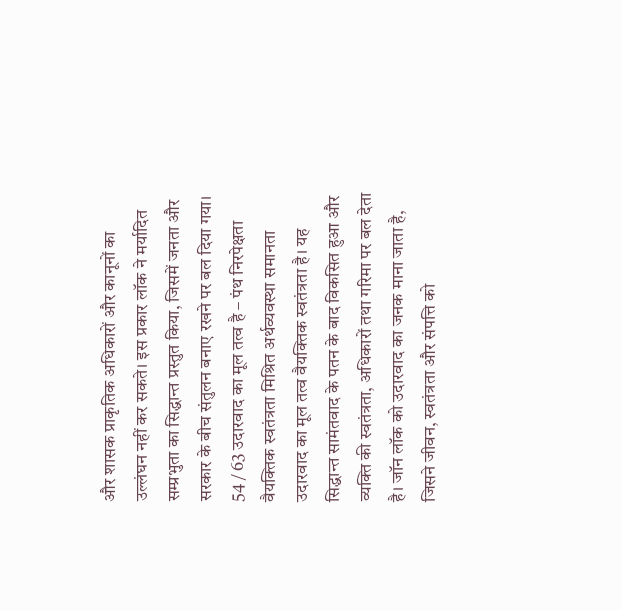और शासक प्राकृतिक अधिकारों और कानूनों का उल्लंघन नहीं कर सकते। इस प्रकार लॉक ने मर्यादित सम्प्रभुता का सिद्धान्त प्रस्तुत किया, जिसमें जनता और सरकार के बीच संतुलन बनाए रखने पर बल दिया गया। 54 / 63 उदारवाद का मूल तत्व है – पंथ निरपेक्षता वैयक्तिक स्वतंत्रता मिश्रित अर्थव्यवस्था समानता उदारवाद का मूल तत्व वैयक्तिक स्वतंत्रता है। यह सिद्धान्त सामंतवाद के पतन के बाद विकसित हुआ और व्यक्ति की स्वतंत्रता, अधिकारों तथा गरिमा पर बल देता है। जॉन लॉक को उदारवाद का जनक माना जाता है, जिसने जीवन, स्वतंत्रता और संपत्ति को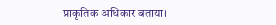प्राकृतिक अधिकार बताया।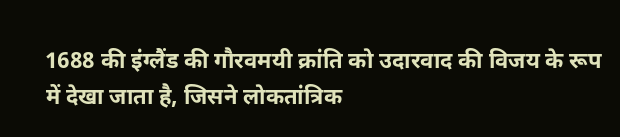1688 की इंग्लैंड की गौरवमयी क्रांति को उदारवाद की विजय के रूप में देखा जाता है, जिसने लोकतांत्रिक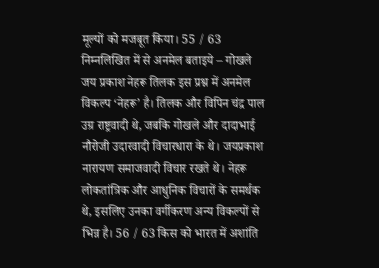मूल्यों को मजबूत किया। 55 / 63 निम्नलिखित में से अनमेल बताइये – गोखले जय प्रकाश नेहरू तिलक इस प्रश्न में अनमेल विकल्प ‘नेहरू’ है। तिलक और विपिन चंद्र पाल उग्र राष्ट्रवादी थे, जबकि गोखले और दादाभाई नौरोजी उदारवादी विचारधारा के थे। जयप्रकाश नारायण समाजवादी विचार रखते थे। नेहरू लोकतांत्रिक और आधुनिक विचारों के समर्थक थे, इसलिए उनका वर्गीकरण अन्य विकल्पों से भिन्न है। 56 / 63 किस को भारत में अशांति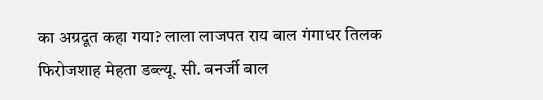का अग्रदूत कहा गया? लाला लाजपत राय बाल गंगाधर तिलक फिरोजशाह मेहता डब्ल्यू. सी. बनर्जी बाल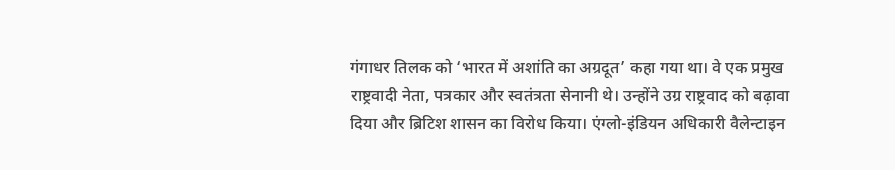गंगाधर तिलक को ‘भारत में अशांति का अग्रदूत’ कहा गया था। वे एक प्रमुख राष्ट्रवादी नेता, पत्रकार और स्वतंत्रता सेनानी थे। उन्होंने उग्र राष्ट्रवाद को बढ़ावा दिया और ब्रिटिश शासन का विरोध किया। एंग्लो-इंडियन अधिकारी वैलेन्टाइन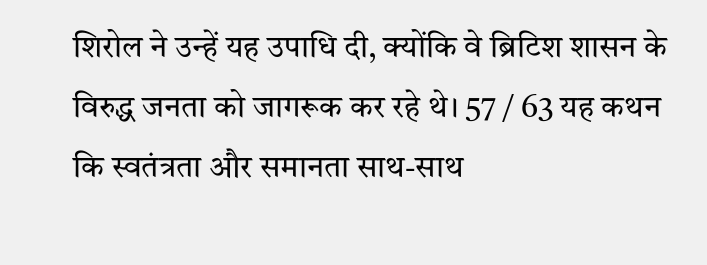शिरोल ने उन्हें यह उपाधि दी, क्योंकि वे ब्रिटिश शासन के विरुद्ध जनता को जागरूक कर रहे थे। 57 / 63 यह कथन कि स्वतंत्रता और समानता साथ-साथ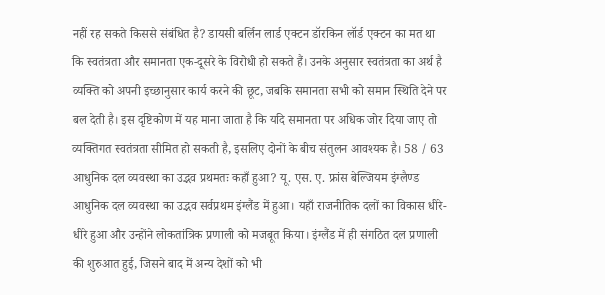नहीं रह सकते किससे संबंधित है? डायसी बर्लिन लार्ड एक्टन डॉरकिन लॉर्ड एक्टन का मत था कि स्वतंत्रता और समानता एक-दूसरे के विरोधी हो सकते हैं। उनके अनुसार स्वतंत्रता का अर्थ है व्यक्ति को अपनी इच्छानुसार कार्य करने की छूट, जबकि समानता सभी को समान स्थिति देने पर बल देती है। इस दृष्टिकोण में यह माना जाता है कि यदि समानता पर अधिक जोर दिया जाए तो व्यक्तिगत स्वतंत्रता सीमित हो सकती है, इसलिए दोनों के बीच संतुलन आवश्यक है। 58 / 63 आधुनिक दल व्यवस्था का उद्भव प्रथमतः कहाँ हुआ? यू. एस. ए. फ्रांस बेल्जियम इंग्लैण्ड आधुनिक दल व्यवस्था का उद्भव सर्वप्रथम इंग्लैंड में हुआ। यहाँ राजनीतिक दलों का विकास धीरे-धीरे हुआ और उन्होंने लोकतांत्रिक प्रणाली को मजबूत किया। इंग्लैंड में ही संगठित दल प्रणाली की शुरुआत हुई, जिसने बाद में अन्य देशों को भी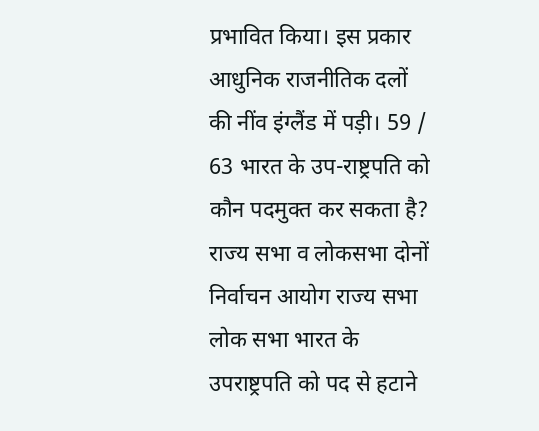प्रभावित किया। इस प्रकार आधुनिक राजनीतिक दलों की नींव इंग्लैंड में पड़ी। 59 / 63 भारत के उप-राष्ट्रपति को कौन पदमुक्त कर सकता है? राज्य सभा व लोकसभा दोनों निर्वाचन आयोग राज्य सभा लोक सभा भारत के उपराष्ट्रपति को पद से हटाने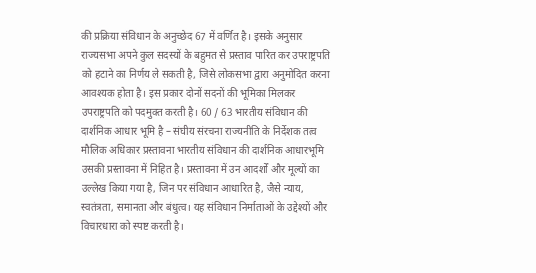की प्रक्रिया संविधान के अनुच्छेद 67 में वर्णित है। इसके अनुसार राज्यसभा अपने कुल सदस्यों के बहुमत से प्रस्ताव पारित कर उपराष्ट्रपति को हटाने का निर्णय ले सकती है, जिसे लोकसभा द्वारा अनुमोदित करना आवश्यक होता है। इस प्रकार दोनों सदनों की भूमिका मिलकर उपराष्ट्रपति को पदमुक्त करती है। 60 / 63 भारतीय संविधान की दार्शनिक आधार भूमि है – संघीय संरचना राज्यनीति के निर्देशक तत्व मौलिक अधिकार प्रस्तावना भारतीय संविधान की दार्शनिक आधारभूमि उसकी प्रस्तावना में निहित है। प्रस्तावना में उन आदर्शों और मूल्यों का उल्लेख किया गया है, जिन पर संविधान आधारित है, जैसे न्याय, स्वतंत्रता, समानता और बंधुत्व। यह संविधान निर्माताओं के उद्देश्यों और विचारधारा को स्पष्ट करती है।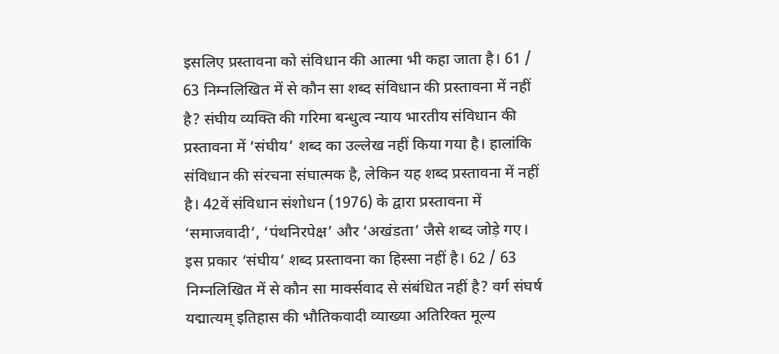इसलिए प्रस्तावना को संविधान की आत्मा भी कहा जाता है। 61 / 63 निम्नलिखित में से कौन सा शब्द संविधान की प्रस्तावना में नहीं है? संघीय व्यक्ति की गरिमा बन्धुत्व न्याय भारतीय संविधान की प्रस्तावना में ‘संघीय’ शब्द का उल्लेख नहीं किया गया है। हालांकि संविधान की संरचना संघात्मक है, लेकिन यह शब्द प्रस्तावना में नहीं है। 42वें संविधान संशोधन (1976) के द्वारा प्रस्तावना में ‘समाजवादी’, ‘पंथनिरपेक्ष’ और ‘अखंडता’ जैसे शब्द जोड़े गए। इस प्रकार ‘संघीय’ शब्द प्रस्तावना का हिस्सा नहीं है। 62 / 63 निम्नलिखित में से कौन सा मार्क्सवाद से संबंधित नहीं है? वर्ग संघर्ष यद्मात्यम् इतिहास की भौतिकवादी व्याख्या अतिरिक्त मूल्य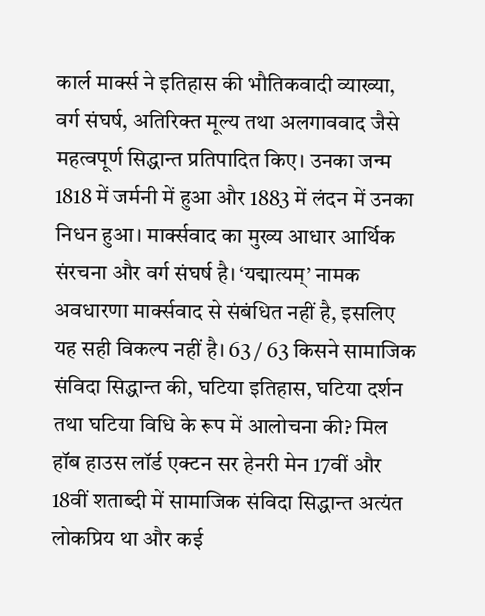कार्ल मार्क्स ने इतिहास की भौतिकवादी व्याख्या, वर्ग संघर्ष, अतिरिक्त मूल्य तथा अलगाववाद जैसे महत्वपूर्ण सिद्धान्त प्रतिपादित किए। उनका जन्म 1818 में जर्मनी में हुआ और 1883 में लंदन में उनका निधन हुआ। मार्क्सवाद का मुख्य आधार आर्थिक संरचना और वर्ग संघर्ष है। ‘यद्मात्यम्’ नामक अवधारणा मार्क्सवाद से संबंधित नहीं है, इसलिए यह सही विकल्प नहीं है। 63 / 63 किसने सामाजिक संविदा सिद्धान्त की, घटिया इतिहास, घटिया दर्शन तथा घटिया विधि के रूप में आलोचना की? मिल हॉब हाउस लॉर्ड एक्टन सर हेनरी मेन 17वीं और 18वीं शताब्दी में सामाजिक संविदा सिद्धान्त अत्यंत लोकप्रिय था और कई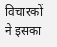विचारकों ने इसका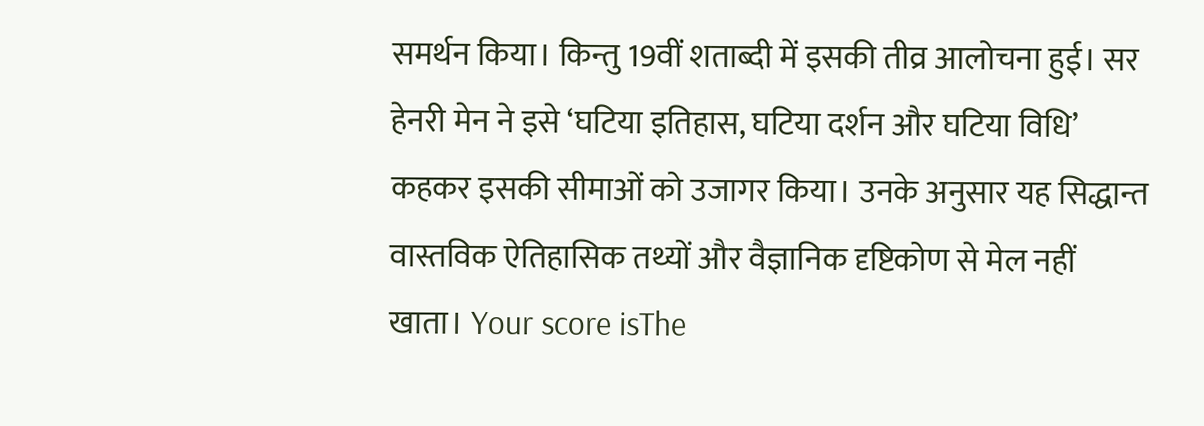समर्थन किया। किन्तु 19वीं शताब्दी में इसकी तीव्र आलोचना हुई। सर हेनरी मेन ने इसे ‘घटिया इतिहास, घटिया दर्शन और घटिया विधि’ कहकर इसकी सीमाओं को उजागर किया। उनके अनुसार यह सिद्धान्त वास्तविक ऐतिहासिक तथ्यों और वैज्ञानिक दृष्टिकोण से मेल नहीं खाता। Your score isThe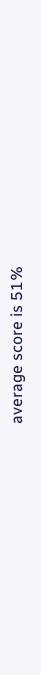average score is 51%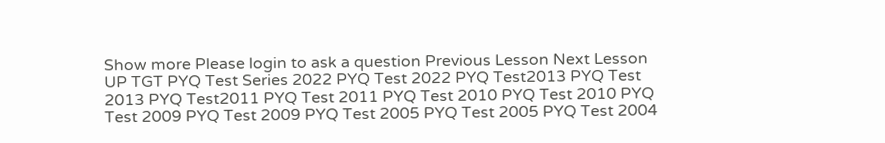Show more Please login to ask a question Previous Lesson Next Lesson UP TGT PYQ Test Series 2022 PYQ Test 2022 PYQ Test2013 PYQ Test 2013 PYQ Test2011 PYQ Test 2011 PYQ Test 2010 PYQ Test 2010 PYQ Test 2009 PYQ Test 2009 PYQ Test 2005 PYQ Test 2005 PYQ Test 2004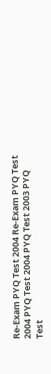Re-Exam PYQ Test 2004 Re-Exam PYQ Test 2004 PYQ Test 2004 PYQ Test 2003 PYQ Test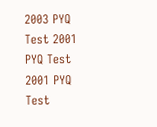2003 PYQ Test 2001 PYQ Test 2001 PYQ Test